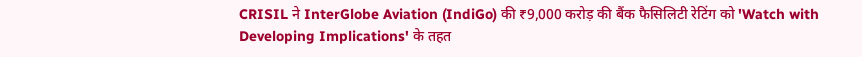CRISIL ने InterGlobe Aviation (IndiGo) की ₹9,000 करोड़ की बैंक फैसिलिटी रेटिंग को 'Watch with Developing Implications' के तहत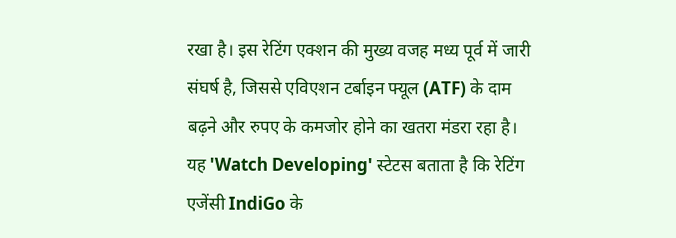रखा है। इस रेटिंग एक्शन की मुख्य वजह मध्य पूर्व में जारी संघर्ष है, जिससे एविएशन टर्बाइन फ्यूल (ATF) के दाम बढ़ने और रुपए के कमजोर होने का खतरा मंडरा रहा है।
यह 'Watch Developing' स्टेटस बताता है कि रेटिंग एजेंसी IndiGo के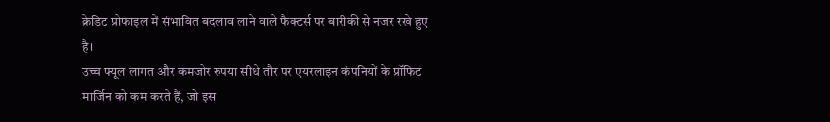क्रेडिट प्रोफाइल में संभावित बदलाव लाने वाले फैक्टर्स पर बारीकी से नजर रखे हुए है।
उच्च फ्यूल लागत और कमजोर रुपया सीधे तौर पर एयरलाइन कंपनियों के प्रॉफिट मार्जिन को कम करते हैं, जो इस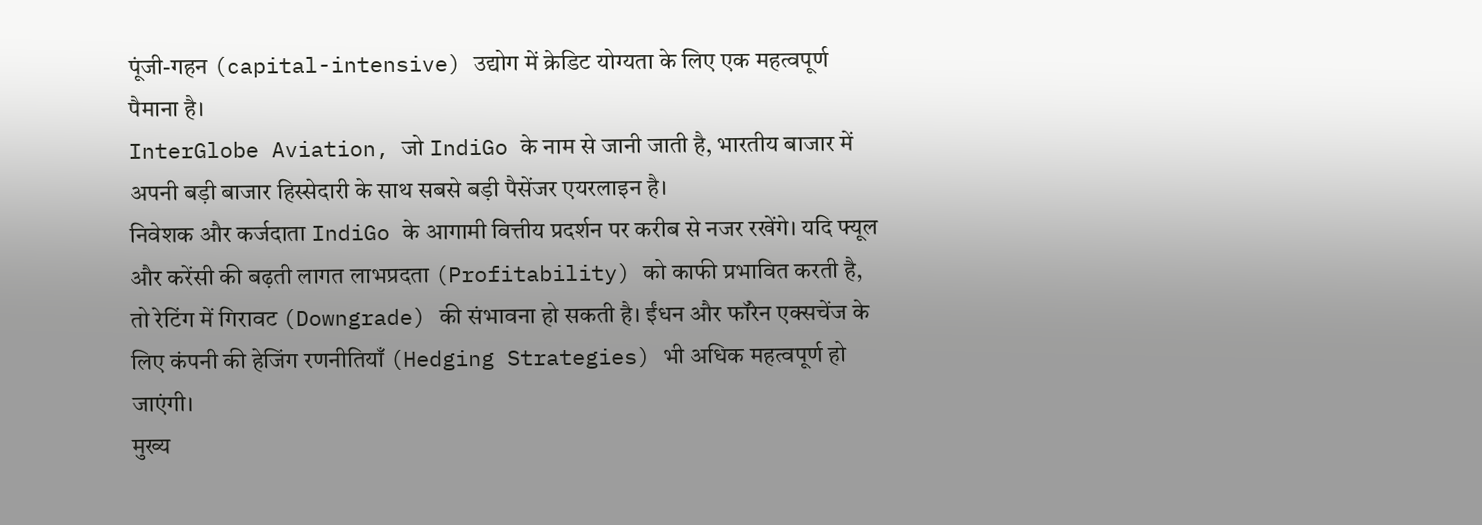पूंजी-गहन (capital-intensive) उद्योग में क्रेडिट योग्यता के लिए एक महत्वपूर्ण पैमाना है।
InterGlobe Aviation, जो IndiGo के नाम से जानी जाती है, भारतीय बाजार में अपनी बड़ी बाजार हिस्सेदारी के साथ सबसे बड़ी पैसेंजर एयरलाइन है।
निवेशक और कर्जदाता IndiGo के आगामी वित्तीय प्रदर्शन पर करीब से नजर रखेंगे। यदि फ्यूल और करेंसी की बढ़ती लागत लाभप्रदता (Profitability) को काफी प्रभावित करती है, तो रेटिंग में गिरावट (Downgrade) की संभावना हो सकती है। ईंधन और फॉरेन एक्सचेंज के लिए कंपनी की हेजिंग रणनीतियाँ (Hedging Strategies) भी अधिक महत्वपूर्ण हो जाएंगी।
मुख्य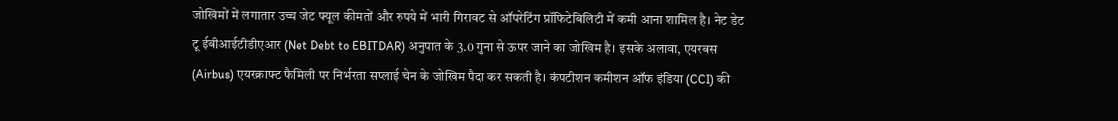जोखिमों में लगातार उच्च जेट फ्यूल कीमतों और रुपये में भारी गिरावट से ऑपरेटिंग प्रॉफिटेबिलिटी में कमी आना शामिल है। नेट डेट टू ईबीआईटीडीएआर (Net Debt to EBITDAR) अनुपात के 3.0 गुना से ऊपर जाने का जोखिम है। इसके अलावा, एयरबस (Airbus) एयरक्राफ्ट फैमिली पर निर्भरता सप्लाई चेन के जोखिम पैदा कर सकती है। कंपटीशन कमीशन ऑफ इंडिया (CCI) की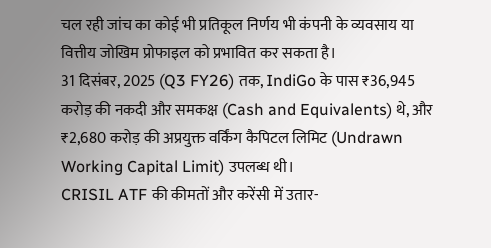चल रही जांच का कोई भी प्रतिकूल निर्णय भी कंपनी के व्यवसाय या वित्तीय जोखिम प्रोफाइल को प्रभावित कर सकता है।
31 दिसंबर, 2025 (Q3 FY26) तक, IndiGo के पास ₹36,945 करोड़ की नकदी और समकक्ष (Cash and Equivalents) थे, और ₹2,680 करोड़ की अप्रयुक्त वर्किंग कैपिटल लिमिट (Undrawn Working Capital Limit) उपलब्ध थी।
CRISIL ATF की कीमतों और करेंसी में उतार-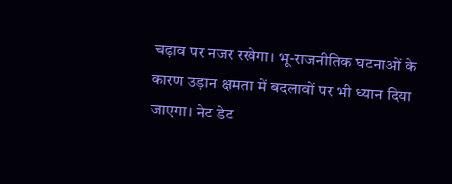चढ़ाव पर नजर रखेगा। भू-राजनीतिक घटनाओं के कारण उड़ान क्षमता में बदलावों पर भी ध्यान दिया जाएगा। नेट डेट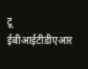टू ईबीआईटीडीएआर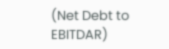(Net Debt to EBITDAR)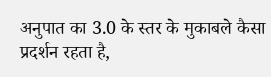अनुपात का 3.0 के स्तर के मुकाबले कैसा प्रदर्शन रहता है,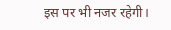इस पर भी नजर रहेगी।